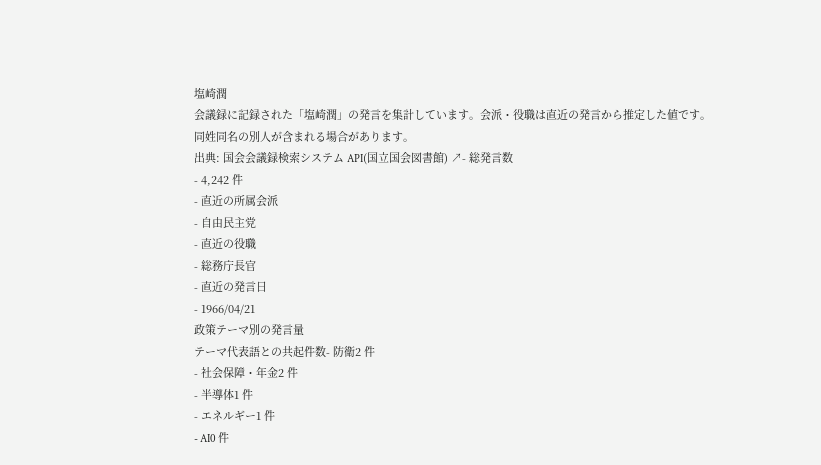塩崎潤
会議録に記録された「塩崎潤」の発言を集計しています。会派・役職は直近の発言から推定した値です。同姓同名の別人が含まれる場合があります。
出典: 国会会議録検索システム API(国立国会図書館) ↗- 総発言数
- 4,242 件
- 直近の所属会派
- 自由民主党
- 直近の役職
- 総務庁長官
- 直近の発言日
- 1966/04/21
政策テーマ別の発言量
テーマ代表語との共起件数- 防衛2 件
- 社会保障・年金2 件
- 半導体1 件
- エネルギー1 件
- AI0 件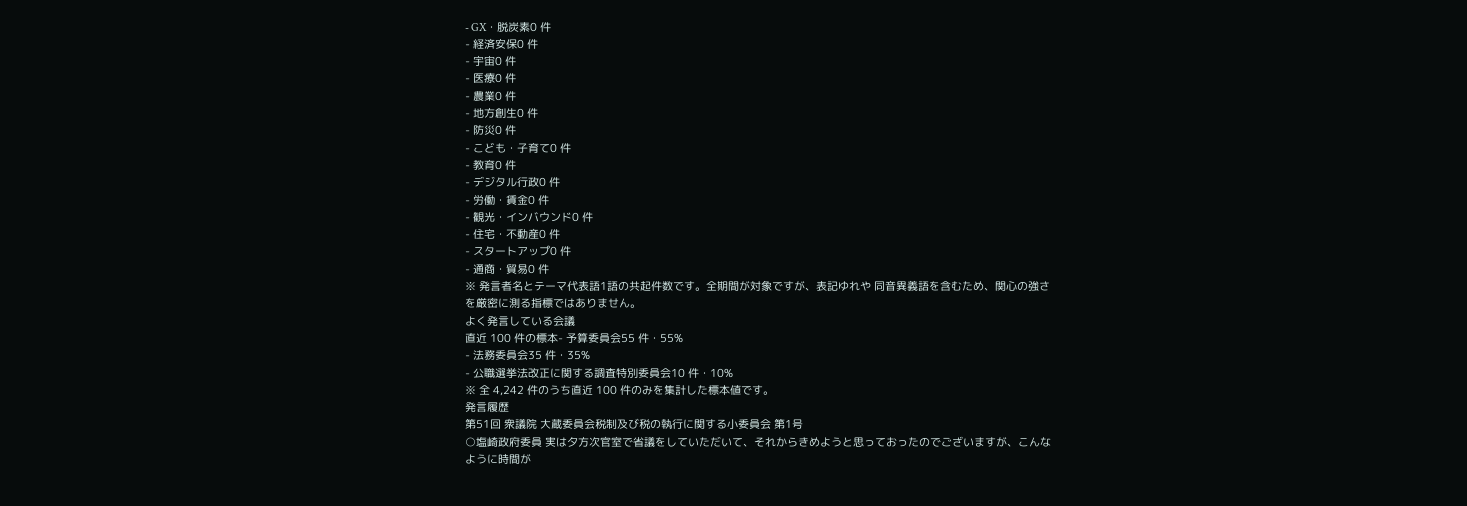- GX・脱炭素0 件
- 経済安保0 件
- 宇宙0 件
- 医療0 件
- 農業0 件
- 地方創生0 件
- 防災0 件
- こども・子育て0 件
- 教育0 件
- デジタル行政0 件
- 労働・賃金0 件
- 観光・インバウンド0 件
- 住宅・不動産0 件
- スタートアップ0 件
- 通商・貿易0 件
※ 発言者名とテーマ代表語1語の共起件数です。全期間が対象ですが、表記ゆれや 同音異義語を含むため、関心の強さを厳密に測る指標ではありません。
よく発言している会議
直近 100 件の標本- 予算委員会55 件・55%
- 法務委員会35 件・35%
- 公職選挙法改正に関する調査特別委員会10 件・10%
※ 全 4,242 件のうち直近 100 件のみを集計した標本値です。
発言履歴
第51回 衆議院 大蔵委員会税制及び税の執行に関する小委員会 第1号
○塩崎政府委員 実は夕方次官室で省議をしていただいて、それからきめようと思っておったのでございますが、こんなように時間が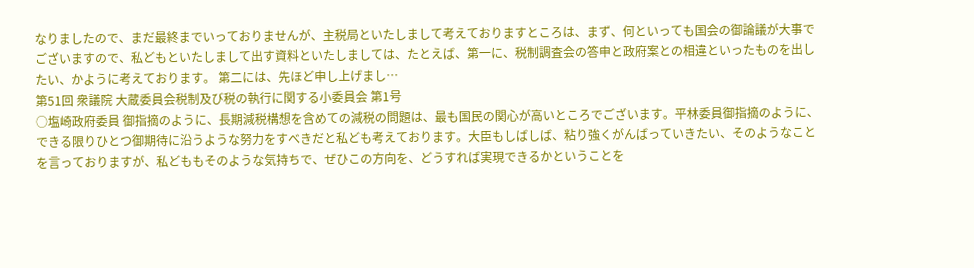なりましたので、まだ最終までいっておりませんが、主税局といたしまして考えておりますところは、まず、何といっても国会の御論議が大事でございますので、私どもといたしまして出す資料といたしましては、たとえば、第一に、税制調査会の答申と政府案との相違といったものを出したい、かように考えております。 第二には、先ほど申し上げまし…
第51回 衆議院 大蔵委員会税制及び税の執行に関する小委員会 第1号
○塩崎政府委員 御指摘のように、長期減税構想を含めての減税の問題は、最も国民の関心が高いところでございます。平林委員御指摘のように、できる限りひとつ御期待に沿うような努力をすべきだと私ども考えております。大臣もしばしば、粘り強くがんばっていきたい、そのようなことを言っておりますが、私どももそのような気持ちで、ぜひこの方向を、どうすれば実現できるかということを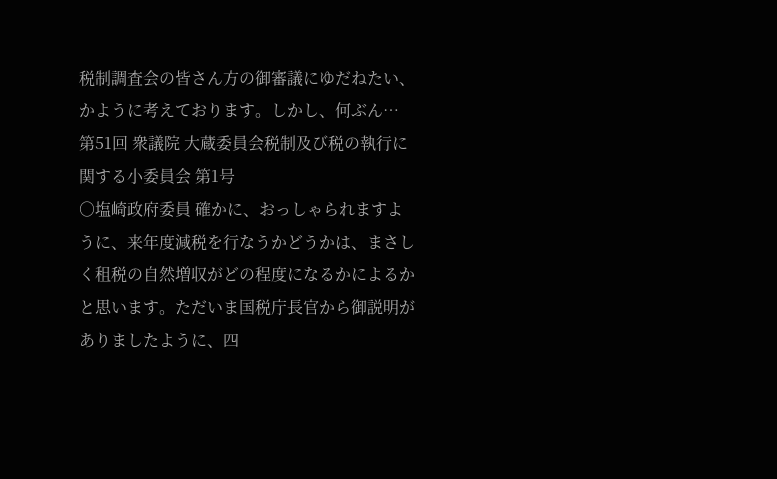税制調査会の皆さん方の御審議にゆだねたい、かように考えております。しかし、何ぶん…
第51回 衆議院 大蔵委員会税制及び税の執行に関する小委員会 第1号
○塩崎政府委員 確かに、おっしゃられますように、来年度減税を行なうかどうかは、まさしく租税の自然増収がどの程度になるかによるかと思います。ただいま国税庁長官から御説明がありましたように、四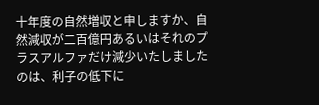十年度の自然増収と申しますか、自然減収が二百億円あるいはそれのプラスアルファだけ減少いたしましたのは、利子の低下に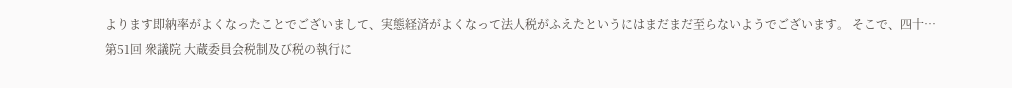よります即納率がよくなったことでございまして、実態経済がよくなって法人税がふえたというにはまだまだ至らないようでございます。 そこで、四十…
第51回 衆議院 大蔵委員会税制及び税の執行に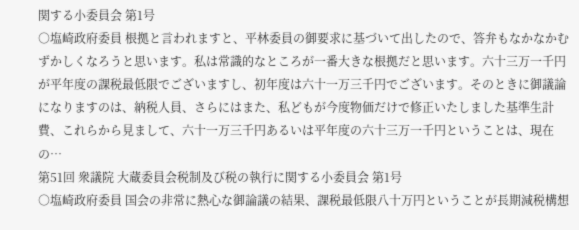関する小委員会 第1号
○塩崎政府委員 根拠と言われますと、平林委員の御要求に基づいて出したので、答弁もなかなかむずかしくなろうと思います。私は常識的なところが一番大きな根拠だと思います。六十三万一千円が平年度の課税最低限でございますし、初年度は六十一万三千円でございます。そのときに御議論になりますのは、納税人員、さらにはまた、私どもが今度物価だけで修正いたしました基準生計費、これらから見まして、六十一万三千円あるいは平年度の六十三万一千円ということは、現在の…
第51回 衆議院 大蔵委員会税制及び税の執行に関する小委員会 第1号
○塩崎政府委員 国会の非常に熱心な御論議の結果、課税最低限八十万円ということが長期減税構想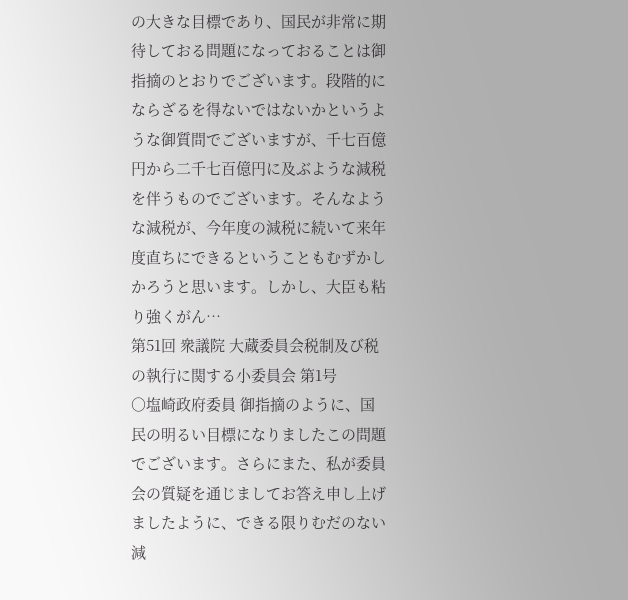の大きな目標であり、国民が非常に期待しておる問題になっておることは御指摘のとおりでございます。段階的にならざるを得ないではないかというような御質問でございますが、千七百億円から二千七百億円に及ぶような減税を伴うものでございます。そんなような減税が、今年度の減税に続いて来年度直ちにできるということもむずかしかろうと思います。しかし、大臣も粘り強くがん…
第51回 衆議院 大蔵委員会税制及び税の執行に関する小委員会 第1号
○塩崎政府委員 御指摘のように、国民の明るい目標になりましたこの問題でございます。さらにまた、私が委員会の質疑を通じましてお答え申し上げましたように、できる限りむだのない減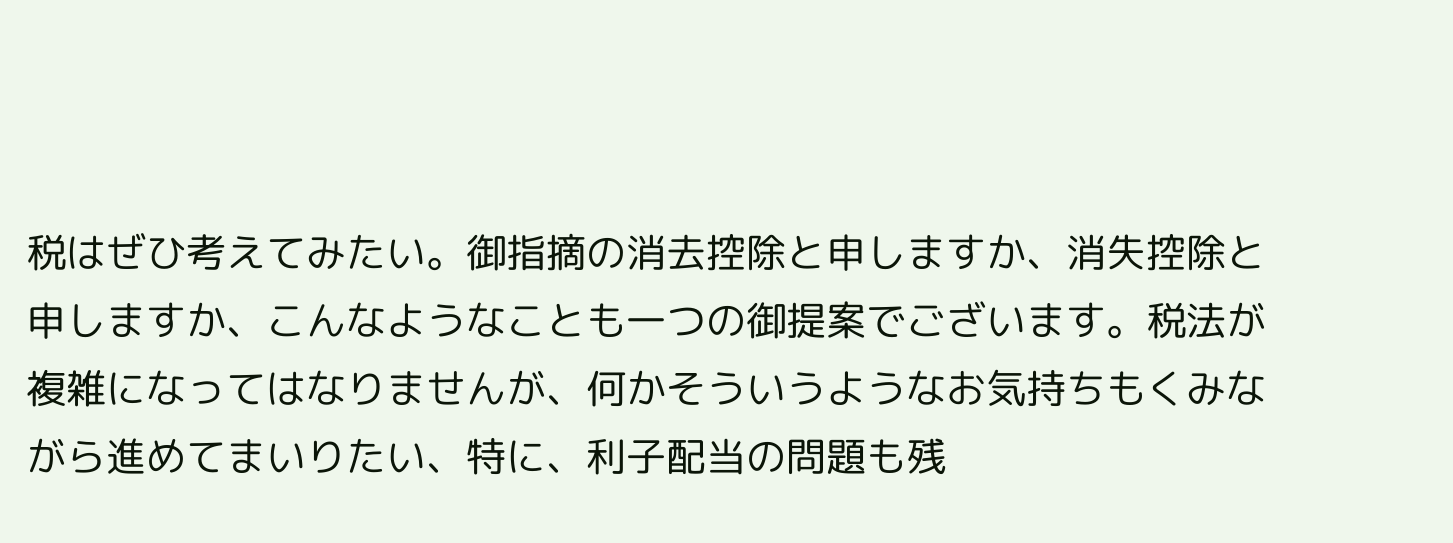税はぜひ考えてみたい。御指摘の消去控除と申しますか、消失控除と申しますか、こんなようなことも一つの御提案でございます。税法が複雑になってはなりませんが、何かそういうようなお気持ちもくみながら進めてまいりたい、特に、利子配当の問題も残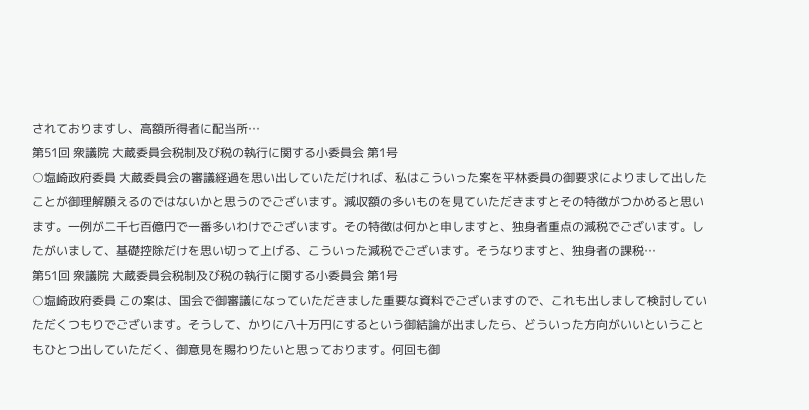されておりますし、高額所得者に配当所…
第51回 衆議院 大蔵委員会税制及び税の執行に関する小委員会 第1号
○塩崎政府委員 大蔵委員会の審議経過を思い出していただければ、私はこういった案を平林委員の御要求によりまして出したことが御理解願えるのではないかと思うのでございます。減収額の多いものを見ていただきますとその特徴がつかめると思います。一例が二千七百億円で一番多いわけでございます。その特徴は何かと申しますと、独身者重点の減税でございます。したがいまして、基礎控除だけを思い切って上げる、こういった減税でございます。そうなりますと、独身者の課税…
第51回 衆議院 大蔵委員会税制及び税の執行に関する小委員会 第1号
○塩崎政府委員 この案は、国会で御審議になっていただきました重要な資料でございますので、これも出しまして検討していただくつもりでございます。そうして、かりに八十万円にするという御結論が出ましたら、どういった方向がいいということもひとつ出していただく、御意見を賜わりたいと思っております。何回も御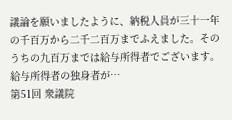議論を願いましたように、納税人員が三十一年の千百万から二千二百万までふえました。そのうちの九百万までは給与所得者でございます。給与所得者の独身者が…
第51回 衆議院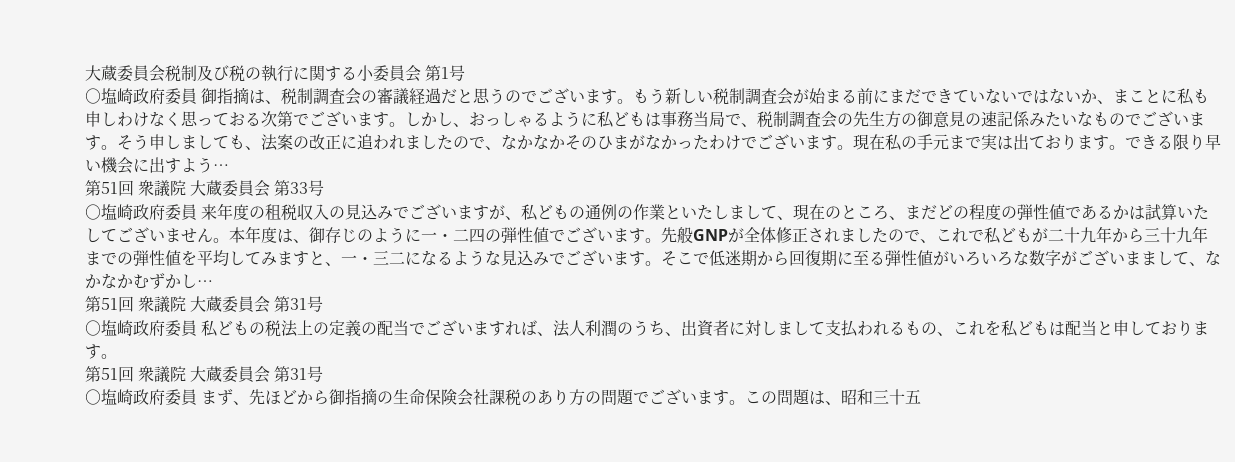大蔵委員会税制及び税の執行に関する小委員会 第1号
○塩崎政府委員 御指摘は、税制調査会の審議経過だと思うのでございます。もう新しい税制調査会が始まる前にまだできていないではないか、まことに私も申しわけなく思っておる次第でございます。しかし、おっしゃるように私どもは事務当局で、税制調査会の先生方の御意見の速記係みたいなものでございます。そう申しましても、法案の改正に追われましたので、なかなかそのひまがなかったわけでございます。現在私の手元まで実は出ております。できる限り早い機会に出すよう…
第51回 衆議院 大蔵委員会 第33号
○塩崎政府委員 来年度の租税収入の見込みでございますが、私どもの通例の作業といたしまして、現在のところ、まだどの程度の弾性値であるかは試算いたしてございません。本年度は、御存じのように一・二四の弾性値でございます。先般GNPが全体修正されましたので、これで私どもが二十九年から三十九年までの弾性値を平均してみますと、一・三二になるような見込みでございます。そこで低迷期から回復期に至る弾性値がいろいろな数字がございままして、なかなかむずかし…
第51回 衆議院 大蔵委員会 第31号
○塩崎政府委員 私どもの税法上の定義の配当でございますれば、法人利潤のうち、出資者に対しまして支払われるもの、これを私どもは配当と申しております。
第51回 衆議院 大蔵委員会 第31号
○塩崎政府委員 まず、先ほどから御指摘の生命保険会社課税のあり方の問題でございます。この問題は、昭和三十五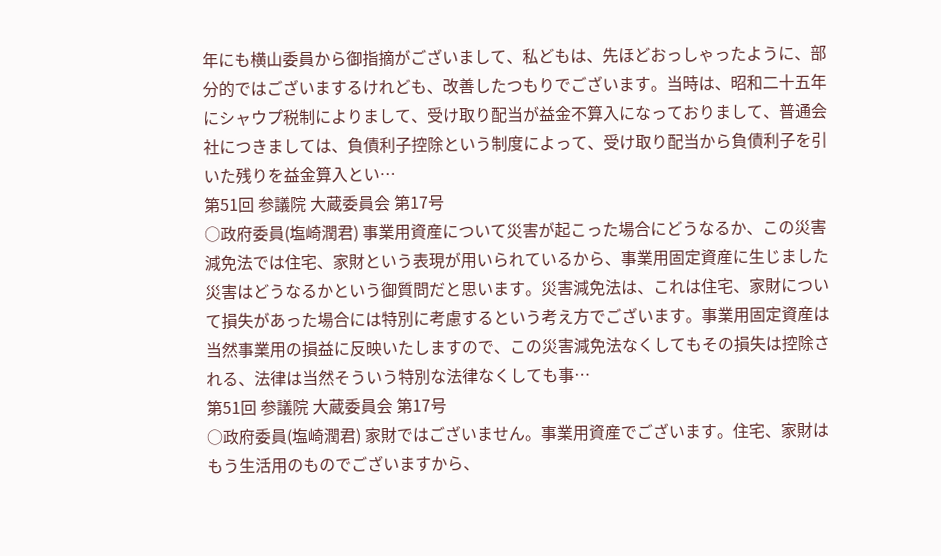年にも横山委員から御指摘がございまして、私どもは、先ほどおっしゃったように、部分的ではございまするけれども、改善したつもりでございます。当時は、昭和二十五年にシャウプ税制によりまして、受け取り配当が益金不算入になっておりまして、普通会社につきましては、負債利子控除という制度によって、受け取り配当から負債利子を引いた残りを益金算入とい…
第51回 参議院 大蔵委員会 第17号
○政府委員(塩崎潤君) 事業用資産について災害が起こった場合にどうなるか、この災害減免法では住宅、家財という表現が用いられているから、事業用固定資産に生じました災害はどうなるかという御質問だと思います。災害減免法は、これは住宅、家財について損失があった場合には特別に考慮するという考え方でございます。事業用固定資産は当然事業用の損益に反映いたしますので、この災害減免法なくしてもその損失は控除される、法律は当然そういう特別な法律なくしても事…
第51回 参議院 大蔵委員会 第17号
○政府委員(塩崎潤君) 家財ではございません。事業用資産でございます。住宅、家財はもう生活用のものでございますから、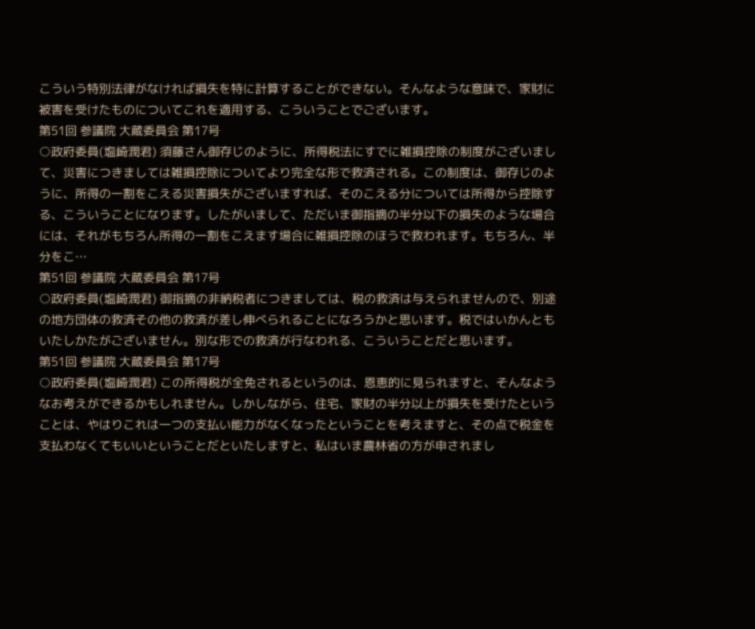こういう特別法律がなければ損失を特に計算することができない。そんなような意味で、家財に被害を受けたものについてこれを適用する、こういうことでございます。
第51回 参議院 大蔵委員会 第17号
○政府委員(塩崎潤君) 須藤さん御存じのように、所得税法にすでに雑損控除の制度がございまして、災害につきましては雑損控除についてより完全な形で救済される。この制度は、御存じのように、所得の一割をこえる災害損失がございますれば、そのこえる分については所得から控除する、こういうことになります。したがいまして、ただいま御指摘の半分以下の損失のような場合には、それがもちろん所得の一割をこえます場合に雑損控除のほうで救われます。もちろん、半分をこ…
第51回 参議院 大蔵委員会 第17号
○政府委員(塩崎潤君) 御指摘の非納税者につきましては、税の救済は与えられませんので、別途の地方団体の救済その他の救済が差し伸べられることになろうかと思います。税ではいかんともいたしかたがございません。別な形での救済が行なわれる、こういうことだと思います。
第51回 参議院 大蔵委員会 第17号
○政府委員(塩崎潤君) この所得税が全免されるというのは、恩恵的に見られますと、そんなようなお考えができるかもしれません。しかしながら、住宅、家財の半分以上が損失を受けたということは、やはりこれは一つの支払い能力がなくなったということを考えますと、その点で税金を支払わなくてもいいということだといたしますと、私はいま農林省の方が申されまし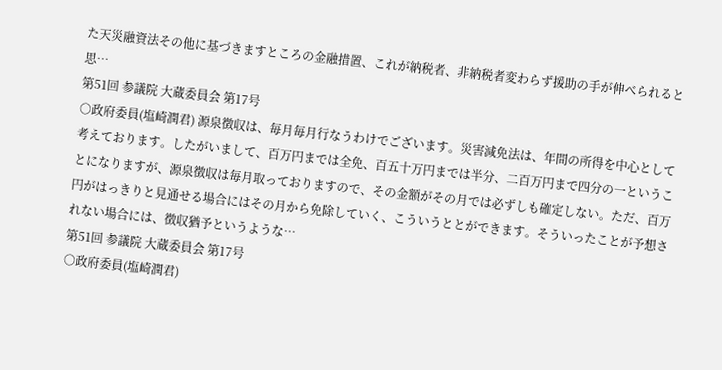た天災融資法その他に基づきますところの金融措置、これが納税者、非納税者変わらず援助の手が伸べられると思…
第51回 参議院 大蔵委員会 第17号
○政府委員(塩崎潤君) 源泉徴収は、毎月毎月行なうわけでございます。災害減免法は、年間の所得を中心として考えております。したがいまして、百万円までは全免、百五十万円までは半分、二百万円まで四分の一ということになりますが、源泉徴収は毎月取っておりますので、その金額がその月では必ずしも確定しない。ただ、百万円がはっきりと見通せる場合にはその月から免除していく、こういうととができます。そういったことが予想されない場合には、徴収猶予というような…
第51回 参議院 大蔵委員会 第17号
○政府委員(塩崎潤君)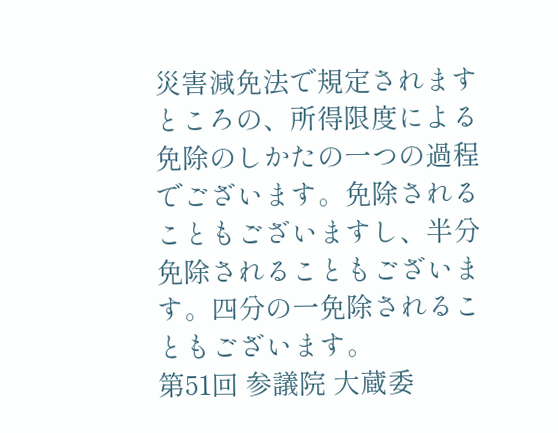災害減免法で規定されますところの、所得限度による免除のしかたの一つの過程でございます。免除されることもございますし、半分免除されることもございます。四分の一免除されることもございます。
第51回 参議院 大蔵委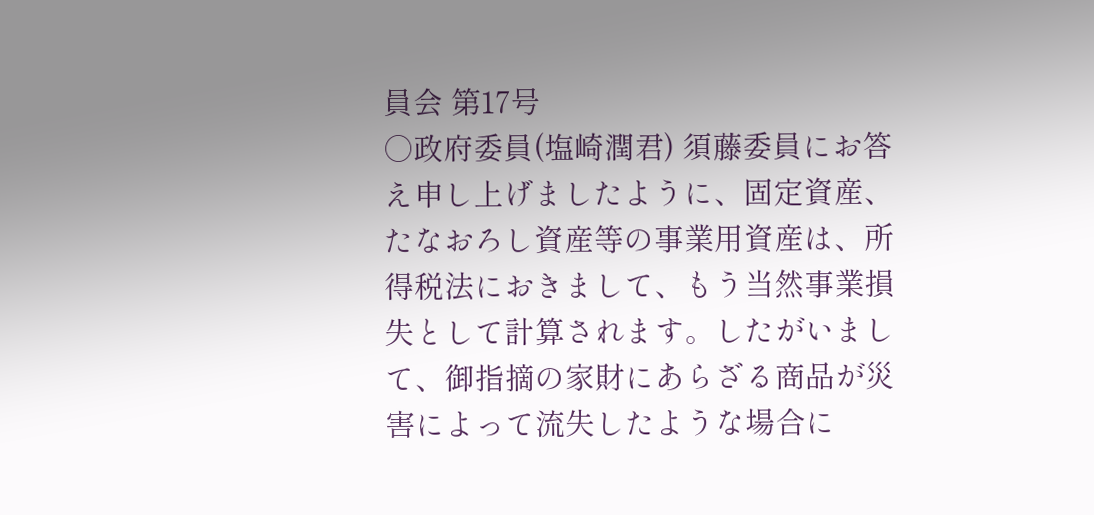員会 第17号
○政府委員(塩崎潤君) 須藤委員にお答え申し上げましたように、固定資産、たなおろし資産等の事業用資産は、所得税法におきまして、もう当然事業損失として計算されます。したがいまして、御指摘の家財にあらざる商品が災害によって流失したような場合に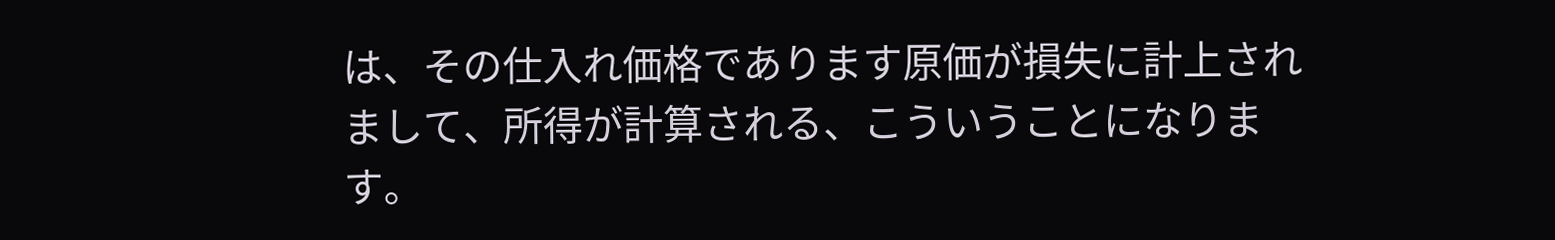は、その仕入れ価格であります原価が損失に計上されまして、所得が計算される、こういうことになります。